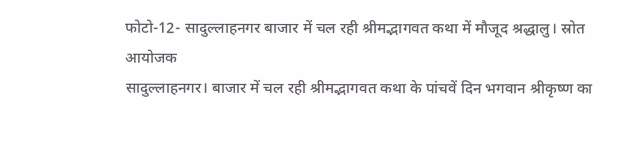फोटो-12- सादुल्लाहनगर बाजार में चल रही श्रीमद्भागवत कथा में मौजूद श्रद्धालु। स्रोत आयोजक
सादुल्लाहनगर। बाजार में चल रही श्रीमद्भागवत कथा के पांचवें दिन भगवान श्रीकृष्ण का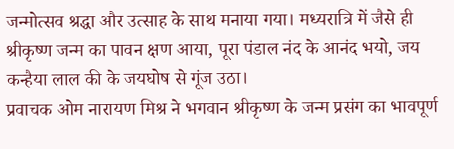जन्मोत्सव श्रद्धा और उत्साह के साथ मनाया गया। मध्यरात्रि में जैसे ही श्रीकृष्ण जन्म का पावन क्षण आया, पूरा पंडाल नंद के आनंद भयो, जय कन्हैया लाल की के जयघोष से गूंज उठा।
प्रवाचक ओम नारायण मिश्र ने भगवान श्रीकृष्ण के जन्म प्रसंग का भावपूर्ण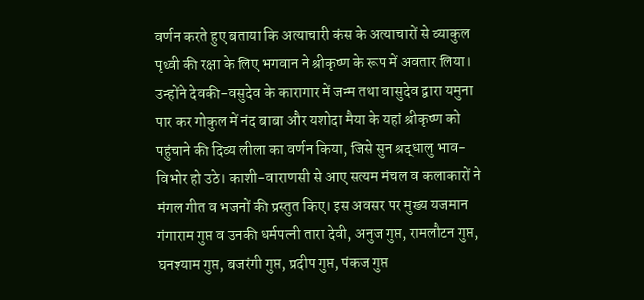वर्णन करते हुए बताया कि अत्याचारी कंस के अत्याचारों से व्याकुल पृथ्वी की रक्षा के लिए भगवान ने श्रीकृष्ण के रूप में अवतार लिया। उन्होंने देवकी-वसुदेव के कारागार में जन्म तथा वासुदेव द्वारा यमुना पार कर गोकुल में नंद बाबा और यशोदा मैया के यहां श्रीकृष्ण को पहुंचाने की दिव्य लीला का वर्णन किया, जिसे सुन श्रद्धालु भाव-विभोर हो उठे। काशी-वाराणसी से आए सत्यम मंचल व कलाकारों ने मंगल गीत व भजनों की प्रस्तुत किए। इस अवसर पर मुख्य यजमान गंगाराम गुप्त व उनकी धर्मपत्नी तारा देवी, अनुज गुप्त, रामलौटन गुप्त, घनश्याम गुप्त, बजरंगी गुप्त, प्रदीप गुप्त, पंकज गुप्त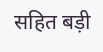सहित बड़ी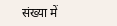संख्या में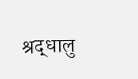श्रद्धालु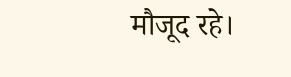मौजूद रहे।